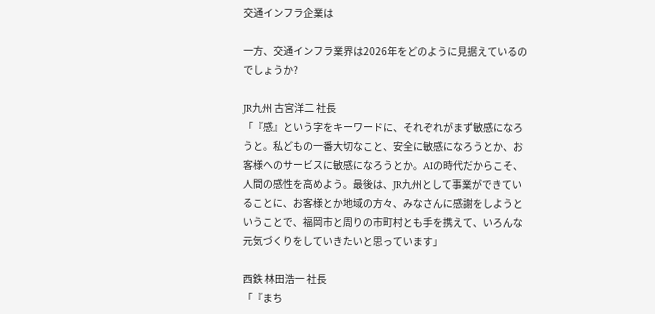交通インフラ企業は

一方、交通インフラ業界は2026年をどのように見据えているのでしょうか?

JR九州 古宮洋二 社長
「『感』という字をキーワードに、それぞれがまず敏感になろうと。私どもの一番大切なこと、安全に敏感になろうとか、お客様へのサービスに敏感になろうとか。AIの時代だからこそ、人間の感性を高めよう。最後は、JR九州として事業ができていることに、お客様とか地域の方々、みなさんに感謝をしようということで、福岡市と周りの市町村とも手を携えて、いろんな元気づくりをしていきたいと思っています」

西鉄 林田浩一 社長
「『まち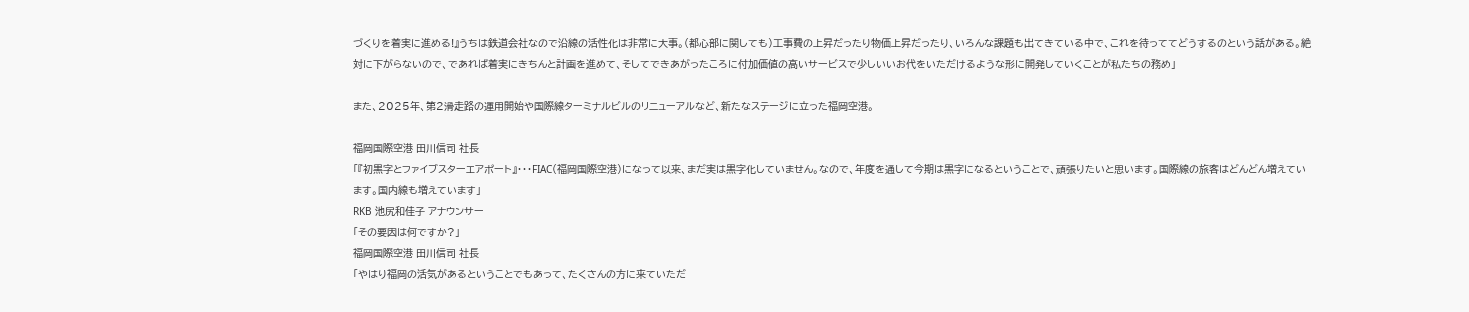づくりを着実に進める!』うちは鉄道会社なので沿線の活性化は非常に大事。(都心部に関しても)工事費の上昇だったり物価上昇だったり、いろんな課題も出てきている中で、これを待っててどうするのという話がある。絶対に下がらないので、であれば着実にきちんと計画を進めて、そしてできあがったころに付加価値の高いサービスで少しいいお代をいただけるような形に開発していくことが私たちの務め」

また、2025年、第2滑走路の運用開始や国際線ターミナルビルのリニューアルなど、新たなステージに立った福岡空港。

福岡国際空港 田川信司 社長
「『初黒字とファイブスターエアポート』・・・FIAC(福岡国際空港)になって以来、まだ実は黒字化していません。なので、年度を通して今期は黒字になるということで、頑張りたいと思います。国際線の旅客はどんどん増えています。国内線も増えています」
RKB 池尻和佳子 アナウンサー
「その要因は何ですか?」
福岡国際空港 田川信司 社長
「やはり福岡の活気があるということでもあって、たくさんの方に来ていただ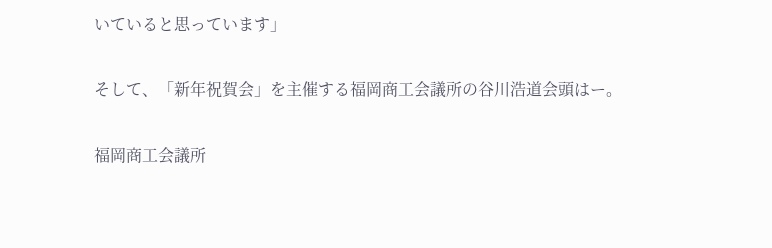いていると思っています」

そして、「新年祝賀会」を主催する福岡商工会議所の谷川浩道会頭はー。

福岡商工会議所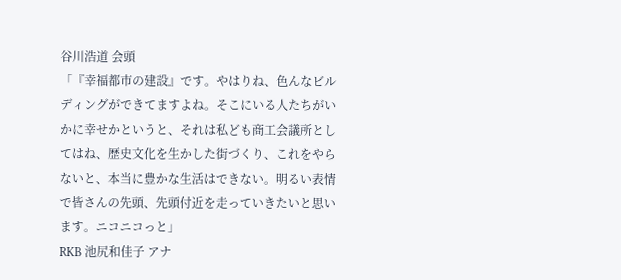谷川浩道 会頭
「『幸福都市の建設』です。やはりね、色んなビルディングができてますよね。そこにいる人たちがいかに幸せかというと、それは私ども商工会議所としてはね、歴史文化を生かした街づくり、これをやらないと、本当に豊かな生活はできない。明るい表情で皆さんの先頭、先頭付近を走っていきたいと思います。ニコニコっと」
RKB 池尻和佳子 アナ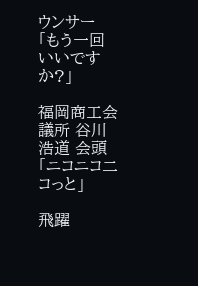ウンサー
「もう一回いいですか?」

福岡商工会議所 谷川浩道 会頭
「ニコニコ二コっと」

飛躍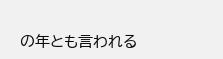の年とも言われる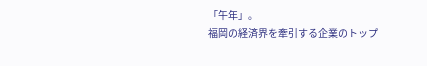「午年」。
福岡の経済界を牽引する企業のトップ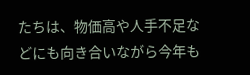たちは、物価高や人手不足などにも向き合いながら今年も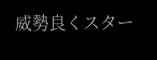威勢良くスター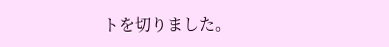トを切りました。